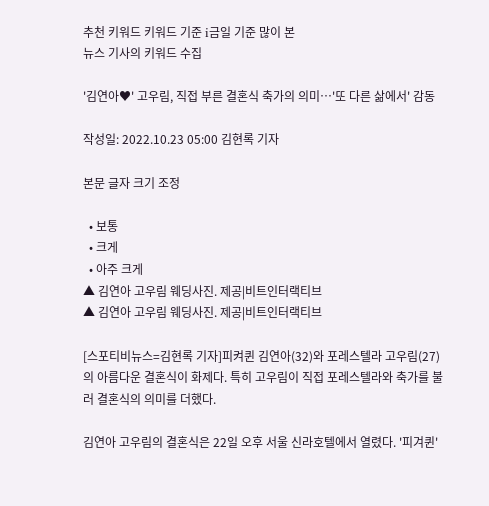추천 키워드 키워드 기준 i금일 기준 많이 본
뉴스 기사의 키워드 수집

'김연아♥' 고우림, 직접 부른 결혼식 축가의 의미…'또 다른 삶에서' 감동

작성일: 2022.10.23 05:00 김현록 기자

본문 글자 크기 조정

  • 보통
  • 크게
  • 아주 크게
▲ 김연아 고우림 웨딩사진. 제공|비트인터랙티브
▲ 김연아 고우림 웨딩사진. 제공|비트인터랙티브

[스포티비뉴스=김현록 기자]피켜퀸 김연아(32)와 포레스텔라 고우림(27)의 아름다운 결혼식이 화제다. 특히 고우림이 직접 포레스텔라와 축가를 불러 결혼식의 의미를 더했다.

김연아 고우림의 결혼식은 22일 오후 서울 신라호텔에서 열렸다. '피겨퀸'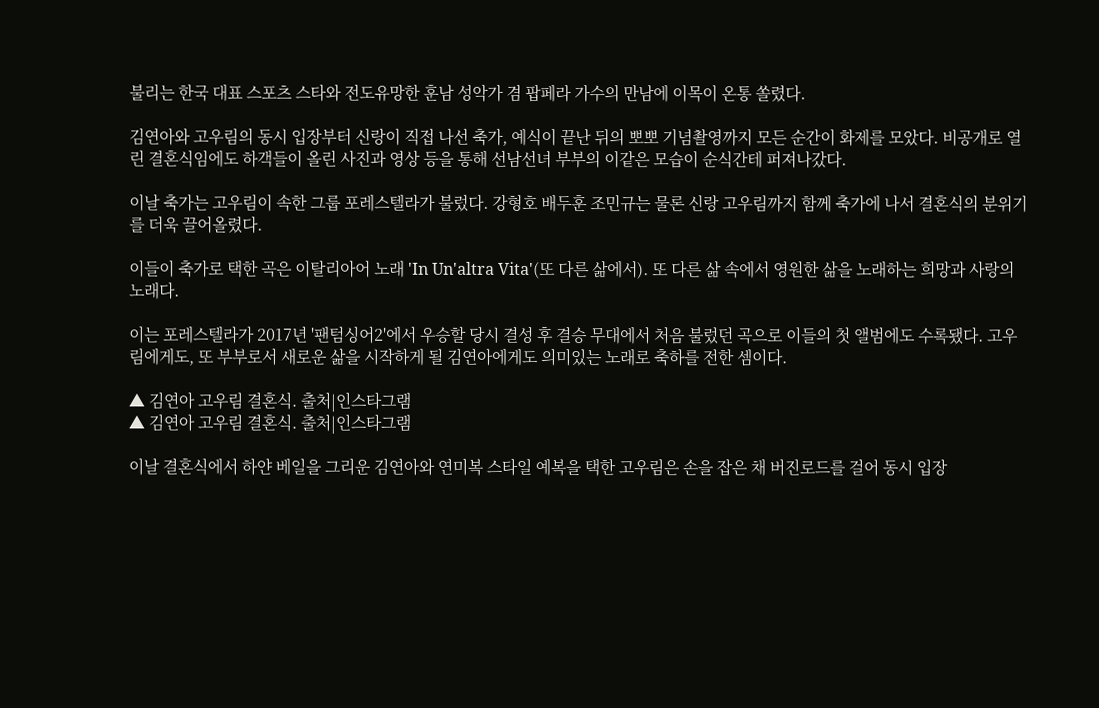불리는 한국 대표 스포츠 스타와 전도유망한 훈남 성악가 겸 팝페라 가수의 만남에 이목이 온통 쏠렸다.

김연아와 고우림의 동시 입장부터 신랑이 직접 나선 축가, 예식이 끝난 뒤의 뽀뽀 기념촬영까지 모든 순간이 화제를 모았다. 비공개로 열린 결혼식임에도 하객들이 올린 사진과 영상 등을 통해 선남선녀 부부의 이같은 모습이 순식간테 퍼져나갔다.

이날 축가는 고우림이 속한 그룹 포레스텔라가 불렀다. 강형호 배두훈 조민규는 물론 신랑 고우림까지 함께 축가에 나서 결혼식의 분위기를 더욱 끌어올렸다.

이들이 축가로 택한 곡은 이탈리아어 노래 'In Un'altra Vita'(또 다른 삶에서). 또 다른 삶 속에서 영원한 삶을 노래하는 희망과 사랑의 노래다.

이는 포레스텔라가 2017년 '팬텀싱어2'에서 우승할 당시 결성 후 결승 무대에서 처음 불렀던 곡으로 이들의 첫 앨범에도 수록됐다. 고우림에게도, 또 부부로서 새로운 삶을 시작하게 될 김연아에게도 의미있는 노래로 축하를 전한 셈이다.

▲ 김연아 고우림 결혼식. 출처|인스타그램
▲ 김연아 고우림 결혼식. 출처|인스타그램

이날 결혼식에서 하얀 베일을 그리운 김연아와 연미복 스타일 예복을 택한 고우림은 손을 잡은 채 버진로드를 걸어 동시 입장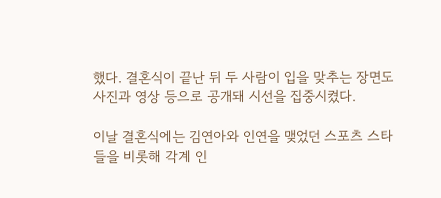했다. 결혼식이 끝난 뒤 두 사람이 입을 맞추는 장면도 사진과 영상 등으로 공개돼 시선을 집중시켰다.

이날 결혼식에는 김연아와 인연을 맺었던 스포츠 스타들을 비롯해 각계 인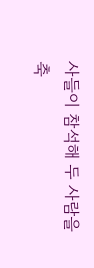사들이 참석해 두 사람을 축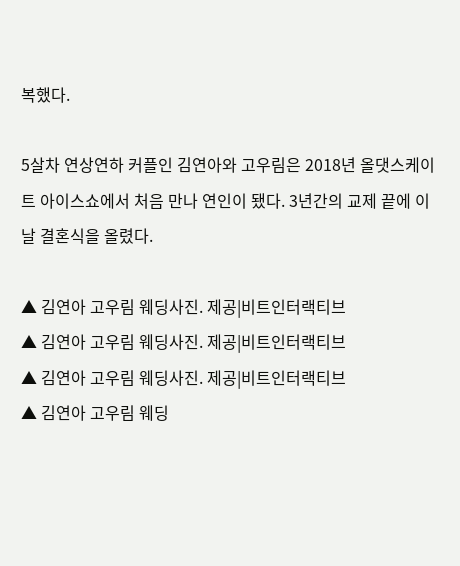복했다.

5살차 연상연하 커플인 김연아와 고우림은 2018년 올댓스케이트 아이스쇼에서 처음 만나 연인이 됐다. 3년간의 교제 끝에 이날 결혼식을 올렸다.

▲ 김연아 고우림 웨딩사진. 제공|비트인터랙티브
▲ 김연아 고우림 웨딩사진. 제공|비트인터랙티브
▲ 김연아 고우림 웨딩사진. 제공|비트인터랙티브
▲ 김연아 고우림 웨딩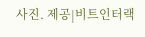사진. 제공|비트인터랙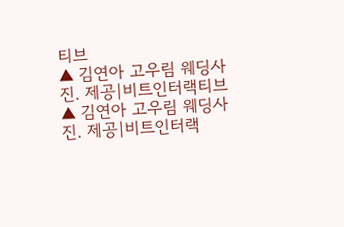티브
▲ 김연아 고우림 웨딩사진. 제공|비트인터랙티브
▲ 김연아 고우림 웨딩사진. 제공|비트인터랙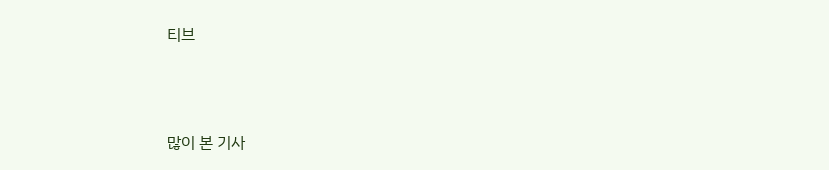티브



많이 본 기사